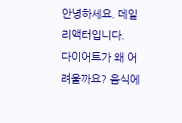안녕하세요. 데일리액터입니다.
다이어트가 왜 어려울까요? 음식에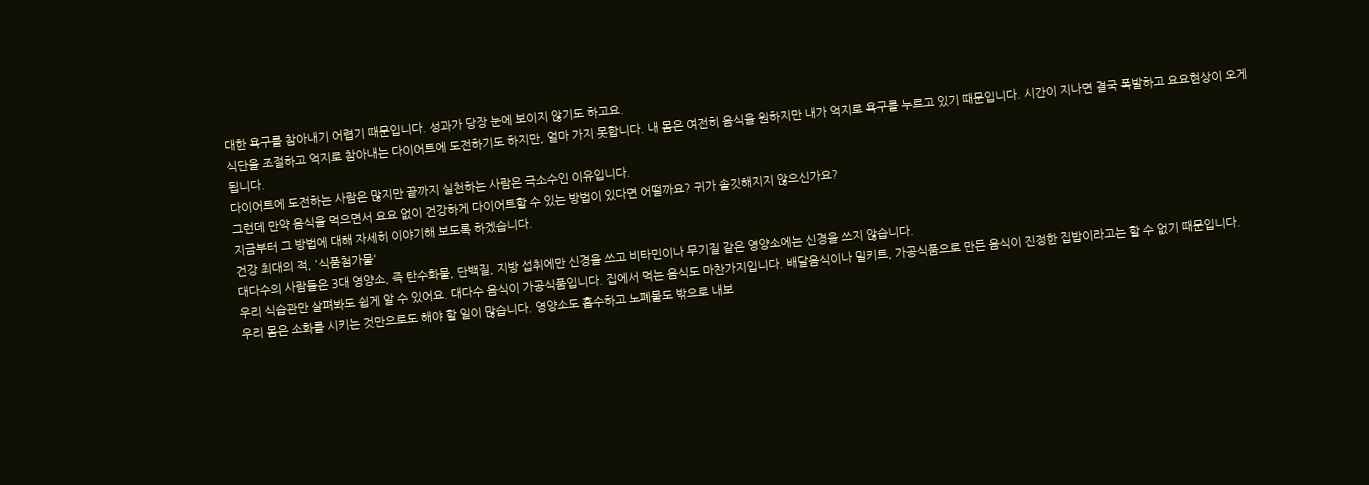대한 욕구를 참아내기 어렵기 때문입니다. 성과가 당장 눈에 보이지 않기도 하고요.
식단을 조절하고 억지로 참아내는 다이어트에 도전하기도 하지만, 얼마 가지 못합니다. 내 몸은 여전히 음식을 원하지만 내가 억지로 욕구를 누르고 있기 때문입니다. 시간이 지나면 결국 폭발하고 요요현상이 오게 됩니다.
다이어트에 도전하는 사람은 많지만 끝까지 실천하는 사람은 극소수인 이유입니다.
그런데 만약 음식을 먹으면서 요요 없이 건강하게 다이어트할 수 있는 방법이 있다면 어떨까요? 귀가 솔깃해지지 않으신가요?
지금부터 그 방법에 대해 자세히 이야기해 보도록 하겠습니다.
건강 최대의 적, '식품첨가물'
대다수의 사람들은 3대 영양소, 즉 탄수화물, 단백질, 지방 섭취에만 신경을 쓰고 비타민이나 무기질 같은 영양소에는 신경을 쓰지 않습니다.
우리 식습관만 살펴봐도 쉽게 알 수 있어요. 대다수 음식이 가공식품입니다. 집에서 먹는 음식도 마찬가지입니다. 배달음식이나 밀키트, 가공식품으로 만든 음식이 진정한 집밥이라고는 할 수 없기 때문입니다.
우리 몸은 소화를 시키는 것만으로도 해야 할 일이 많습니다. 영양소도 흡수하고 노폐물도 밖으로 내보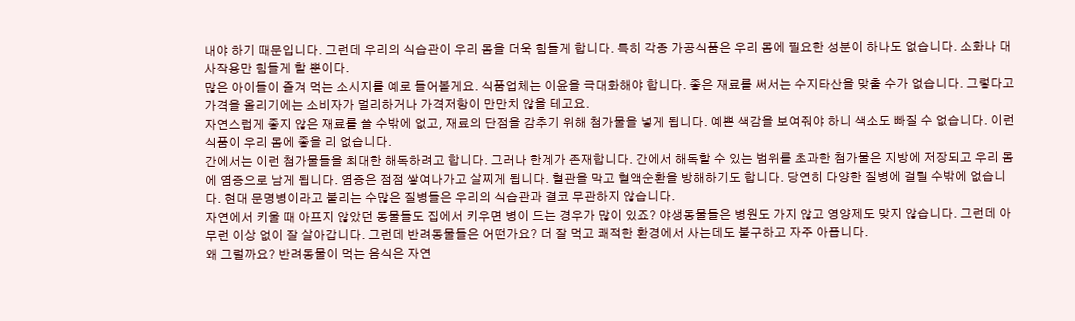내야 하기 때문입니다. 그런데 우리의 식습관이 우리 몸을 더욱 힘들게 합니다. 특히 각종 가공식품은 우리 몸에 필요한 성분이 하나도 없습니다. 소화나 대사작용만 힘들게 할 뿐이다.
많은 아이들이 즐겨 먹는 소시지를 예로 들어볼게요. 식품업체는 이윤을 극대화해야 합니다. 좋은 재료를 써서는 수지타산을 맞출 수가 없습니다. 그렇다고 가격을 올리기에는 소비자가 멀리하거나 가격저항이 만만치 않을 테고요.
자연스럽게 좋지 않은 재료를 쓸 수밖에 없고, 재료의 단점을 감추기 위해 첨가물을 넣게 됩니다. 예쁜 색감을 보여줘야 하니 색소도 빠질 수 없습니다. 이런 식품이 우리 몸에 좋을 리 없습니다.
간에서는 이런 첨가물들을 최대한 해독하려고 합니다. 그러나 한계가 존재합니다. 간에서 해독할 수 있는 범위를 초과한 첨가물은 지방에 저장되고 우리 몸에 염증으로 남게 됩니다. 염증은 점점 쌓여나가고 살찌게 됩니다. 혈관을 막고 혈액순환을 방해하기도 합니다. 당연히 다양한 질병에 걸릴 수밖에 없습니다. 현대 문명병이라고 불리는 수많은 질병들은 우리의 식습관과 결코 무관하지 않습니다.
자연에서 키울 때 아프지 않았던 동물들도 집에서 키우면 병이 드는 경우가 많이 있죠? 야생동물들은 병원도 가지 않고 영양제도 맞지 않습니다. 그런데 아무런 이상 없이 잘 살아갑니다. 그런데 반려동물들은 어떤가요? 더 잘 먹고 쾌적한 환경에서 사는데도 불구하고 자주 아픕니다.
왜 그럴까요? 반려동물이 먹는 음식은 자연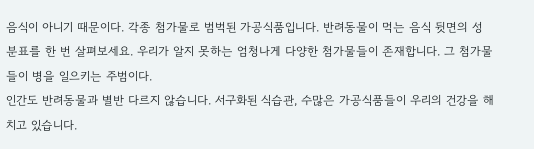음식이 아니기 때문이다. 각종 첨가물로 범벅된 가공식품입니다. 반려동물이 먹는 음식 뒷면의 성분표를 한 번 살펴보세요. 우리가 알지 못하는 엄청나게 다양한 첨가물들이 존재합니다. 그 첨가물들이 병을 일으키는 주범이다.
인간도 반려동물과 별반 다르지 않습니다. 서구화된 식습관, 수많은 가공식품들이 우리의 건강을 해치고 있습니다.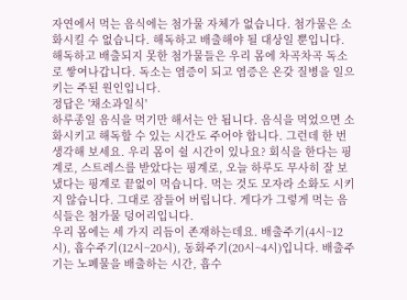자연에서 먹는 음식에는 첨가물 자체가 없습니다. 첨가물은 소화시킬 수 없습니다. 해독하고 배출해야 될 대상일 뿐입니다. 해독하고 배출되지 못한 첨가물들은 우리 몸에 차곡차곡 독소로 쌓여나갑니다. 독소는 염증이 되고 염증은 온갖 질병을 일으키는 주된 원인입니다.
정답은 '채소과일식'
하루종일 음식을 먹기만 해서는 안 됩니다. 음식을 먹었으면 소화시키고 해독할 수 있는 시간도 주어야 합니다. 그런데 한 번 생각해 보세요. 우리 몸이 쉴 시간이 있나요? 회식을 한다는 핑계로, 스트레스를 받았다는 핑계로, 오늘 하루도 무사히 잘 보냈다는 핑계로 끝없이 먹습니다. 먹는 것도 모자라 소화도 시키지 않습니다. 그대로 잠들어 버립니다. 게다가 그렇게 먹는 음식들은 첨가물 덩어리입니다.
우리 몸에는 세 가지 리듬이 존재하는데요. 배출주기(4시~12시), 흡수주기(12시~20시), 동화주기(20시~4시)입니다. 배출주기는 노폐물을 배출하는 시간, 흡수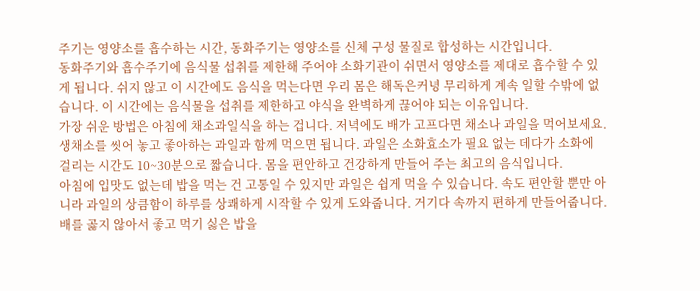주기는 영양소를 흡수하는 시간, 동화주기는 영양소를 신체 구성 물질로 합성하는 시간입니다.
동화주기와 흡수주기에 음식물 섭취를 제한해 주어야 소화기관이 쉬면서 영양소를 제대로 흡수할 수 있게 됩니다. 쉬지 않고 이 시간에도 음식을 먹는다면 우리 몸은 해독은커녕 무리하게 계속 일할 수밖에 없습니다. 이 시간에는 음식물을 섭취를 제한하고 야식을 완벽하게 끊어야 되는 이유입니다.
가장 쉬운 방법은 아침에 채소과일식을 하는 겁니다. 저녁에도 배가 고프다면 채소나 과일을 먹어보세요. 생채소를 씻어 놓고 좋아하는 과일과 함께 먹으면 됩니다. 과일은 소화효소가 필요 없는 데다가 소화에 걸리는 시간도 10~30분으로 짧습니다. 몸을 편안하고 건강하게 만들어 주는 최고의 음식입니다.
아침에 입맛도 없는데 밥을 먹는 건 고통일 수 있지만 과일은 쉽게 먹을 수 있습니다. 속도 편안할 뿐만 아니라 과일의 상큼함이 하루를 상쾌하게 시작할 수 있게 도와줍니다. 거기다 속까지 편하게 만들어줍니다. 배를 곯지 않아서 좋고 먹기 싫은 밥을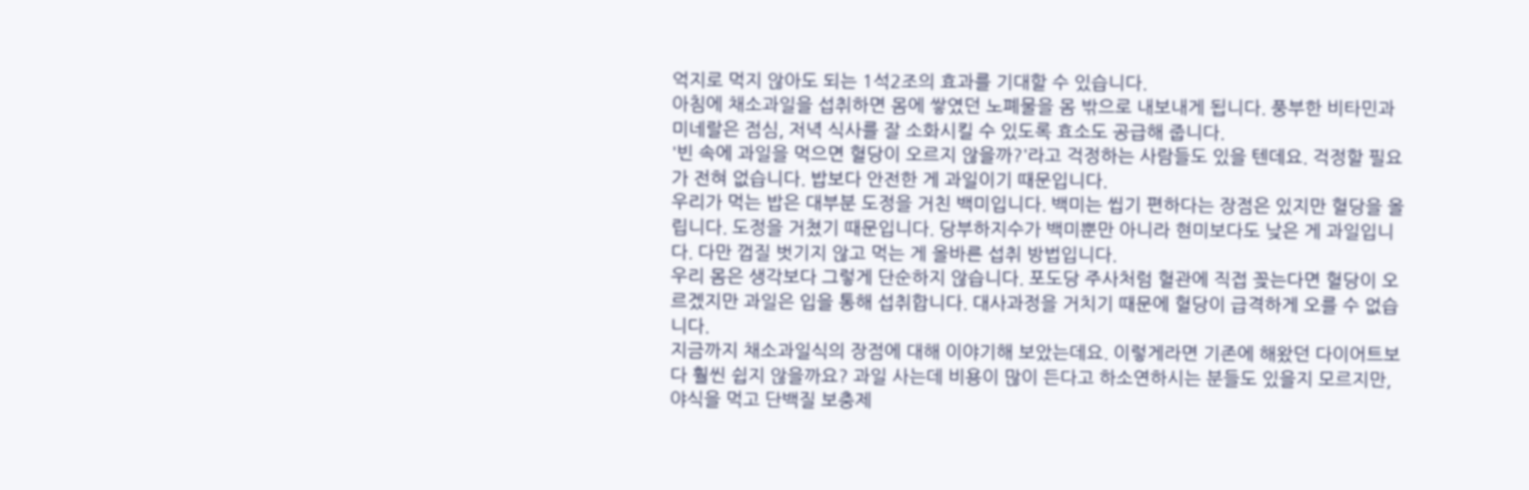억지로 먹지 않아도 되는 1석2조의 효과를 기대할 수 있습니다.
아침에 채소과일을 섭취하면 몸에 쌓였던 노폐물을 몸 밖으로 내보내게 됩니다. 풍부한 비타민과 미네랄은 점심, 저녁 식사를 잘 소화시킬 수 있도록 효소도 공급해 줍니다.
'빈 속에 과일을 먹으면 혈당이 오르지 않을까?'라고 걱정하는 사람들도 있을 텐데요. 걱정할 필요가 전혀 없습니다. 밥보다 안전한 게 과일이기 때문입니다.
우리가 먹는 밥은 대부분 도정을 거친 백미입니다. 백미는 씹기 편하다는 장점은 있지만 혈당을 올립니다. 도정을 거쳤기 때문입니다. 당부하지수가 백미뿐만 아니라 현미보다도 낮은 게 과일입니다. 다만 껍질 벗기지 않고 먹는 게 올바른 섭취 방법입니다.
우리 몸은 생각보다 그렇게 단순하지 않습니다. 포도당 주사처럼 혈관에 직접 꽂는다면 혈당이 오르겠지만 과일은 입을 통해 섭취합니다. 대사과정을 거치기 때문에 혈당이 급격하게 오를 수 없습니다.
지금까지 채소과일식의 장점에 대해 이야기해 보았는데요. 이렇게라면 기존에 해왔던 다이어트보다 훨씬 쉽지 않을까요? 과일 사는데 비용이 많이 든다고 하소연하시는 분들도 있을지 모르지만, 야식을 먹고 단백질 보충제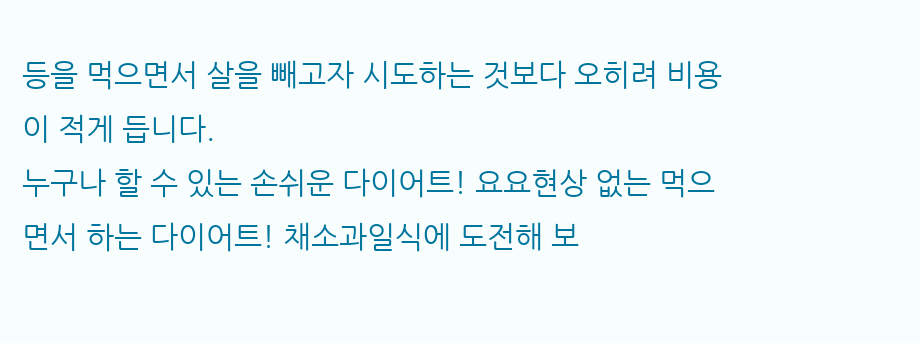등을 먹으면서 살을 빼고자 시도하는 것보다 오히려 비용이 적게 듭니다.
누구나 할 수 있는 손쉬운 다이어트! 요요현상 없는 먹으면서 하는 다이어트! 채소과일식에 도전해 보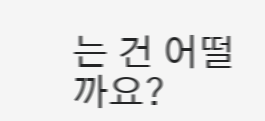는 건 어떨까요?